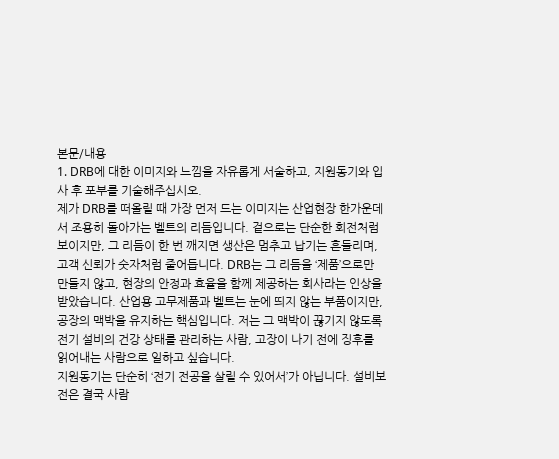본문/내용
1. DRB에 대한 이미지와 느낌을 자유롭게 서술하고, 지원동기와 입사 후 포부를 기술해주십시오.
제가 DRB를 떠올릴 때 가장 먼저 드는 이미지는 산업현장 한가운데서 조용히 돌아가는 벨트의 리듬입니다. 겉으로는 단순한 회전처럼 보이지만, 그 리듬이 한 번 깨지면 생산은 멈추고 납기는 흔들리며, 고객 신뢰가 숫자처럼 줄어듭니다. DRB는 그 리듬을 ‘제품’으로만 만들지 않고, 현장의 안정과 효율을 함께 제공하는 회사라는 인상을 받았습니다. 산업용 고무제품과 벨트는 눈에 띄지 않는 부품이지만, 공장의 맥박을 유지하는 핵심입니다. 저는 그 맥박이 끊기지 않도록 전기 설비의 건강 상태를 관리하는 사람, 고장이 나기 전에 징후를 읽어내는 사람으로 일하고 싶습니다.
지원동기는 단순히 ‘전기 전공을 살릴 수 있어서’가 아닙니다. 설비보전은 결국 사람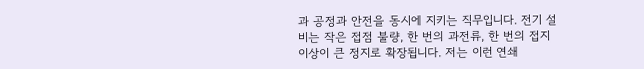과 공정과 안전을 동시에 지키는 직무입니다. 전기 설비는 작은 접점 불량, 한 번의 과전류, 한 번의 접지 이상이 큰 정지로 확장됩니다. 저는 이런 연쇄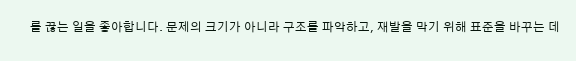를 끊는 일을 좋아합니다. 문제의 크기가 아니라 구조를 파악하고, 재발을 막기 위해 표준을 바꾸는 데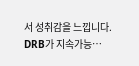서 성취감을 느낍니다. DRB가 지속가능…